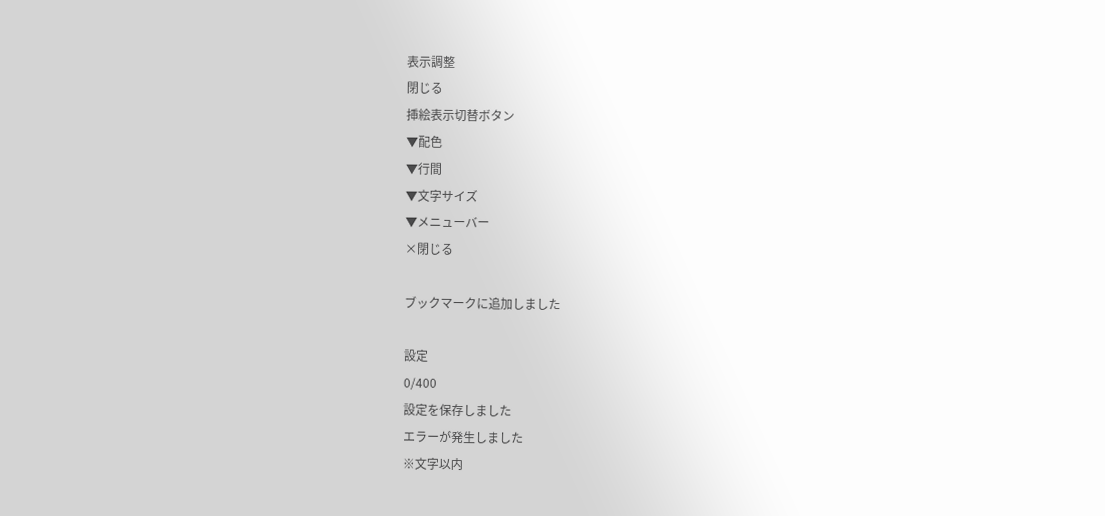表示調整
閉じる
挿絵表示切替ボタン
▼配色
▼行間
▼文字サイズ
▼メニューバー
×閉じる

ブックマークに追加しました

設定
0/400
設定を保存しました
エラーが発生しました
※文字以内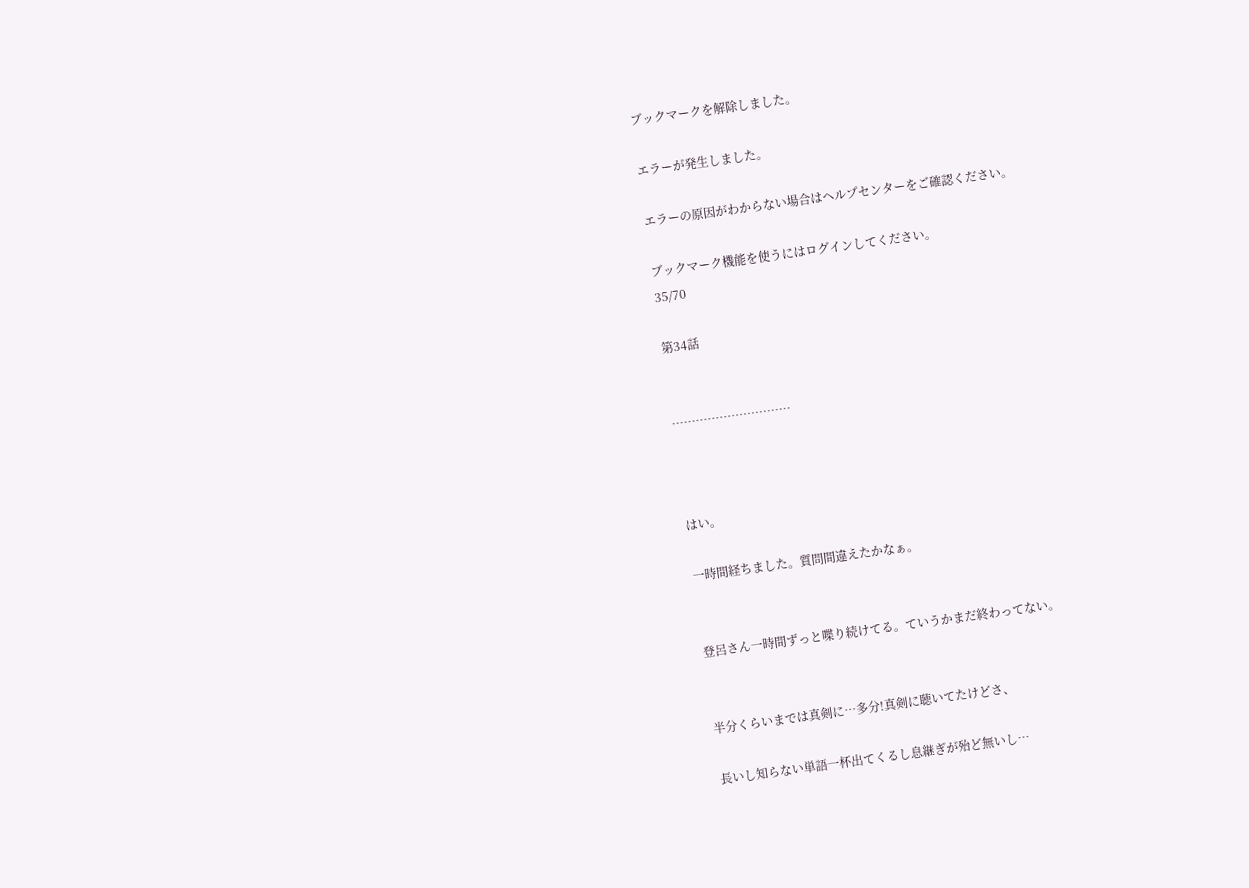ブックマークを解除しました。

エラーが発生しました。

エラーの原因がわからない場合はヘルプセンターをご確認ください。

ブックマーク機能を使うにはログインしてください。
35/70

第34話


…………………………



はい。

一時間経ちました。質問間違えたかなぁ。


登呂さん一時間ずっと喋り続けてる。ていうかまだ終わってない。


半分くらいまでは真剣に…多分!真剣に聴いてたけどさ、

長いし知らない単語一杯出てくるし息継ぎが殆ど無いし…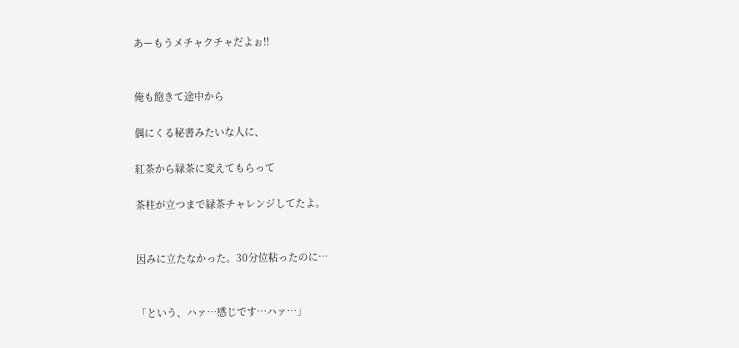あーもうメチャクチャだよぉ‼


俺も飽きて途中から

偶にくる秘書みたいな人に、

紅茶から緑茶に変えてもらって

茶柱が立つまで緑茶チャレンジしてたよ。


因みに立たなかった。30分位粘ったのに…


「という、ハァ…感じです…ハァ…」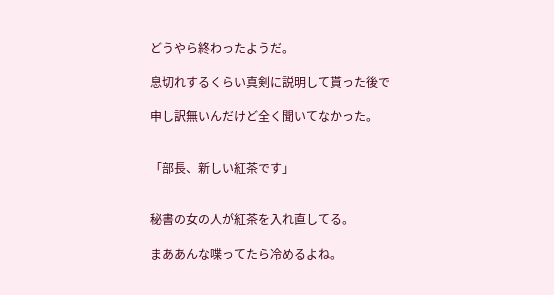どうやら終わったようだ。

息切れするくらい真剣に説明して貰った後で

申し訳無いんだけど全く聞いてなかった。


「部長、新しい紅茶です」


秘書の女の人が紅茶を入れ直してる。

まああんな喋ってたら冷めるよね。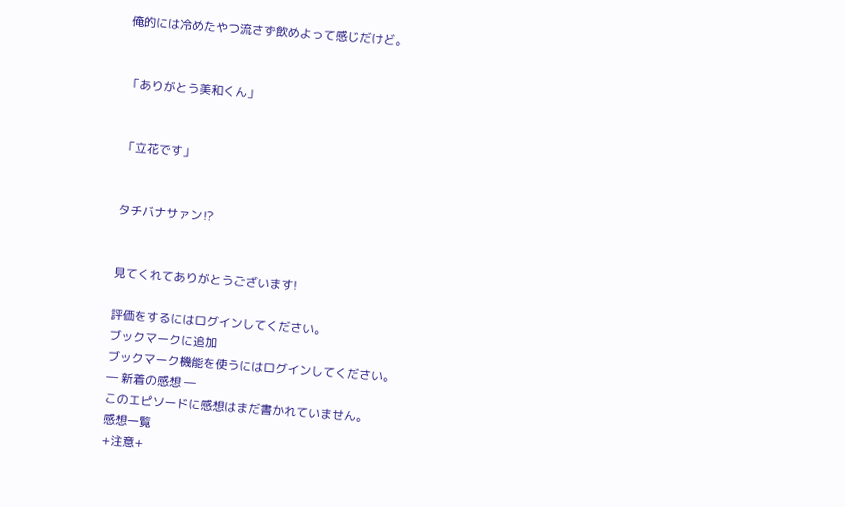俺的には冷めたやつ流さず飲めよって感じだけど。


「ありがとう美和くん」


「立花です」


タチバナサァン⁉


見てくれてありがとうございます!

評価をするにはログインしてください。
ブックマークに追加
ブックマーク機能を使うにはログインしてください。
― 新着の感想 ―
このエピソードに感想はまだ書かれていません。
感想一覧
+注意+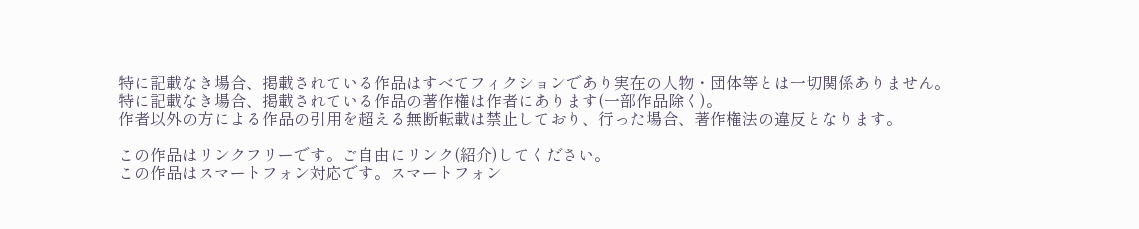特に記載なき場合、掲載されている作品はすべてフィクションであり実在の人物・団体等とは一切関係ありません。
特に記載なき場合、掲載されている作品の著作権は作者にあります(一部作品除く)。
作者以外の方による作品の引用を超える無断転載は禁止しており、行った場合、著作権法の違反となります。

この作品はリンクフリーです。ご自由にリンク(紹介)してください。
この作品はスマートフォン対応です。スマートフォン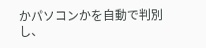かパソコンかを自動で判別し、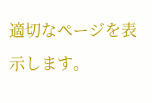適切なページを表示します。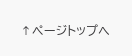↑ページトップへ